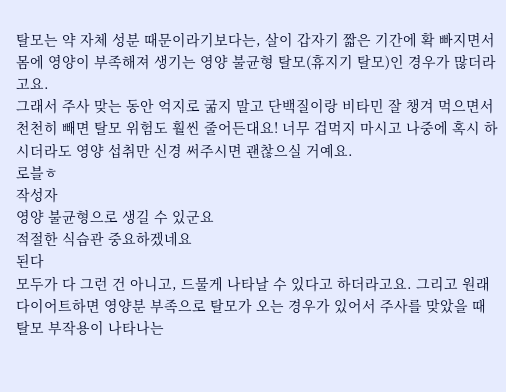탈모는 약 자체 성분 때문이라기보다는, 살이 갑자기 짧은 기간에 확 빠지면서 몸에 영양이 부족해져 생기는 영양 불균형 탈모(휴지기 탈모)인 경우가 많더라고요.
그래서 주사 맞는 동안 억지로 굶지 말고 단백질이랑 비타민 잘 챙겨 먹으면서 천천히 빼면 탈모 위험도 훨씬 줄어든대요! 너무 겁먹지 마시고 나중에 혹시 하시더라도 영양 섭취만 신경 써주시면 괜찮으실 거예요.
로블ㅎ
작성자
영양 불균형으로 생길 수 있군요
적절한 식습관 중요하겠네요
된다
모두가 다 그런 건 아니고, 드물게 나타날 수 있다고 하더라고요. 그리고 원래 다이어트하면 영양분 부족으로 탈모가 오는 경우가 있어서 주사를 맞았을 때 탈모 부작용이 나타나는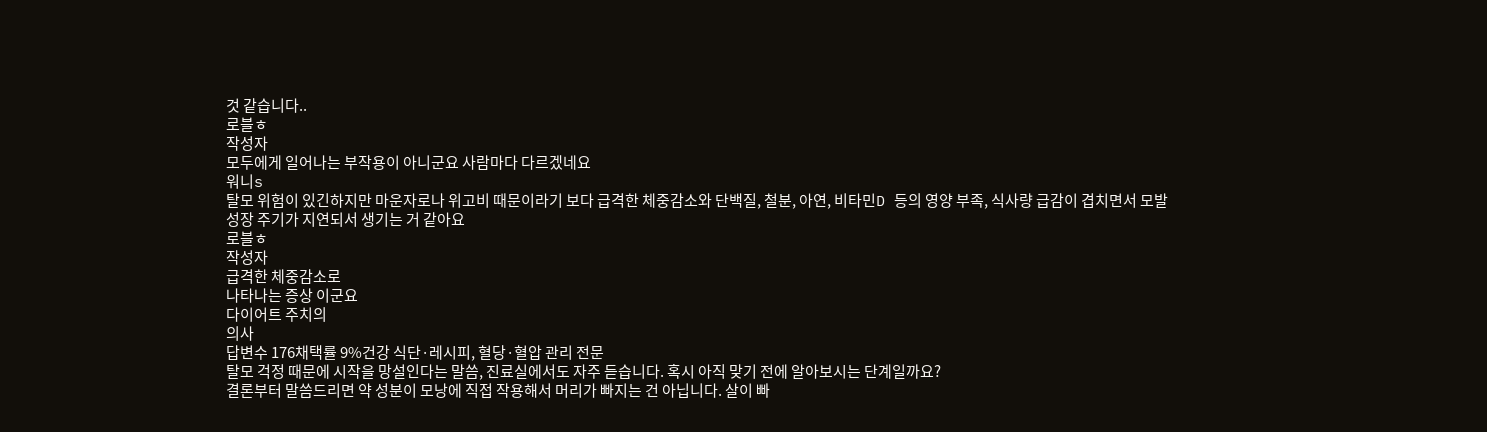것 같습니다..
로블ㅎ
작성자
모두에게 일어나는 부작용이 아니군요 사람마다 다르겠네요
워니s
탈모 위험이 있긴하지만 마운자로나 위고비 때문이라기 보다 급격한 체중감소와 단백질, 철분, 아연, 비타민D 등의 영양 부족, 식사량 급감이 겹치면서 모발 성장 주기가 지연되서 생기는 거 같아요
로블ㅎ
작성자
급격한 체중감소로
나타나는 증상 이군요
다이어트 주치의
의사
답변수 176채택률 9%건강 식단·레시피, 혈당·혈압 관리 전문
탈모 걱정 때문에 시작을 망설인다는 말씀, 진료실에서도 자주 듣습니다. 혹시 아직 맞기 전에 알아보시는 단계일까요?
결론부터 말씀드리면 약 성분이 모낭에 직접 작용해서 머리가 빠지는 건 아닙니다. 살이 빠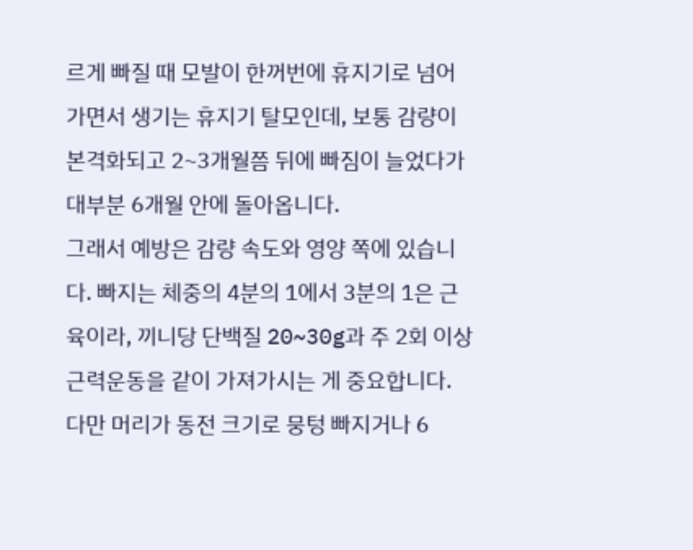르게 빠질 때 모발이 한꺼번에 휴지기로 넘어가면서 생기는 휴지기 탈모인데, 보통 감량이 본격화되고 2~3개월쯤 뒤에 빠짐이 늘었다가 대부분 6개월 안에 돌아옵니다.
그래서 예방은 감량 속도와 영양 쪽에 있습니다. 빠지는 체중의 4분의 1에서 3분의 1은 근육이라, 끼니당 단백질 20~30g과 주 2회 이상 근력운동을 같이 가져가시는 게 중요합니다.
다만 머리가 동전 크기로 뭉텅 빠지거나 6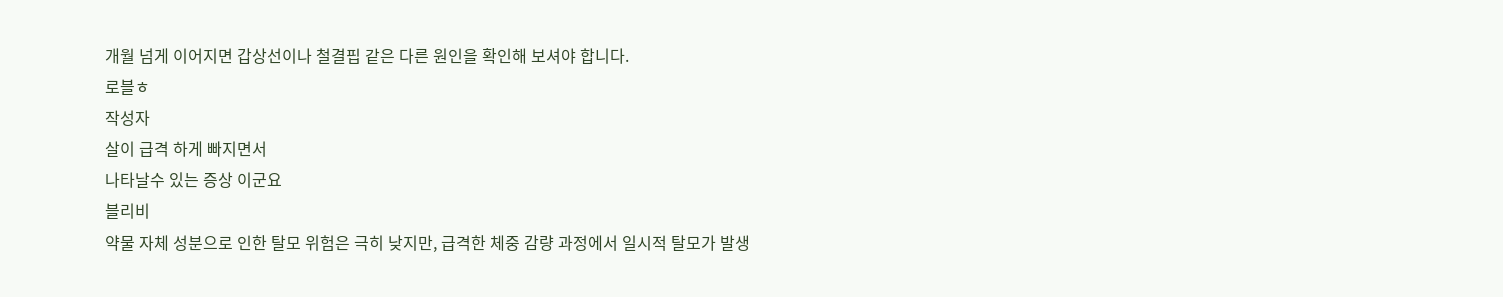개월 넘게 이어지면 갑상선이나 철결핍 같은 다른 원인을 확인해 보셔야 합니다.
로블ㅎ
작성자
살이 급격 하게 빠지면서
나타날수 있는 증상 이군요
블리비
약물 자체 성분으로 인한 탈모 위험은 극히 낮지만, 급격한 체중 감량 과정에서 일시적 탈모가 발생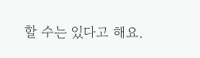할 수는 있다고 해요.